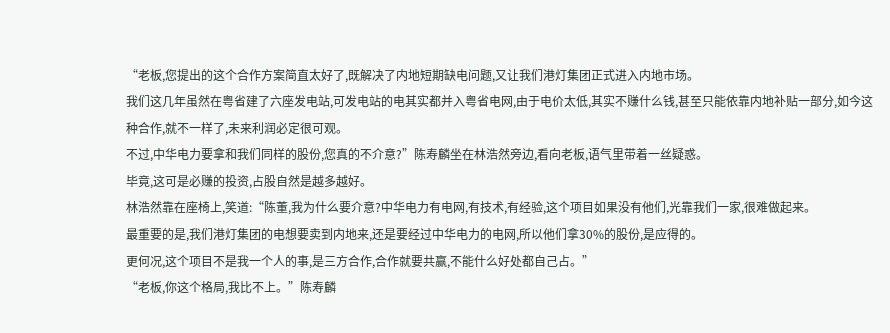“老板,您提出的这个合作方案简直太好了,既解决了内地短期缺电问题,又让我们港灯集团正式进入内地市场。
我们这几年虽然在粤省建了六座发电站,可发电站的电其实都并入粤省电网,由于电价太低,其实不赚什么钱,甚至只能依靠内地补贴一部分,如今这种合作,就不一样了,未来利润必定很可观。
不过,中华电力要拿和我们同样的股份,您真的不介意?”陈寿麟坐在林浩然旁边,看向老板,语气里带着一丝疑惑。
毕竟,这可是必赚的投资,占股自然是越多越好。
林浩然靠在座椅上,笑道:“陈董,我为什么要介意?中华电力有电网,有技术,有经验,这个项目如果没有他们,光靠我们一家,很难做起来。
最重要的是,我们港灯集团的电想要卖到内地来,还是要经过中华电力的电网,所以他们拿30%的股份,是应得的。
更何况,这个项目不是我一个人的事,是三方合作,合作就要共赢,不能什么好处都自己占。”
“老板,你这个格局,我比不上。”陈寿麟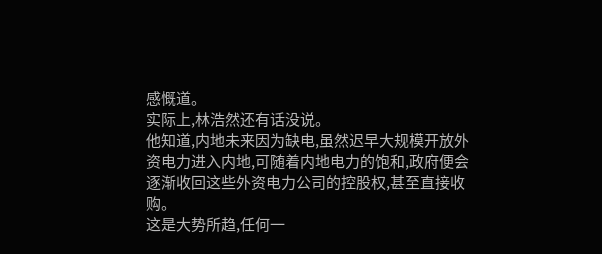感慨道。
实际上,林浩然还有话没说。
他知道,内地未来因为缺电,虽然迟早大规模开放外资电力进入内地,可随着内地电力的饱和,政府便会逐渐收回这些外资电力公司的控股权,甚至直接收购。
这是大势所趋,任何一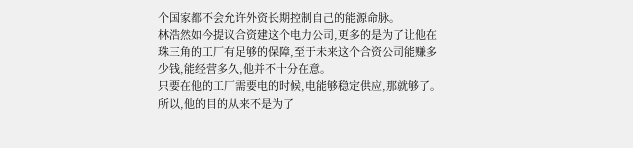个国家都不会允许外资长期控制自己的能源命脉。
林浩然如今提议合资建这个电力公司,更多的是为了让他在珠三角的工厂有足够的保障,至于未来这个合资公司能赚多少钱,能经营多久,他并不十分在意。
只要在他的工厂需要电的时候,电能够稳定供应,那就够了。
所以,他的目的从来不是为了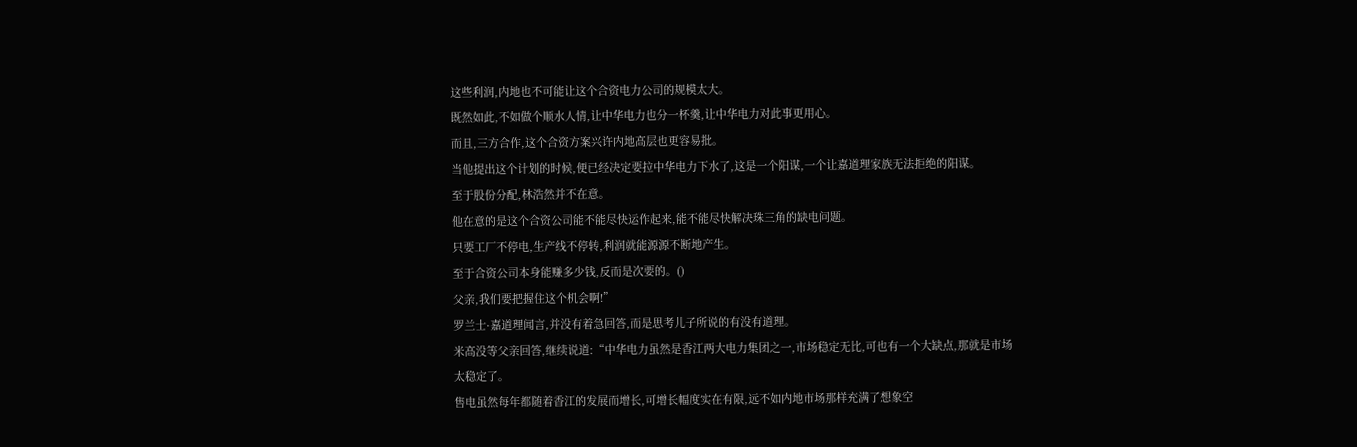这些利润,内地也不可能让这个合资电力公司的规模太大。
既然如此,不如做个顺水人情,让中华电力也分一杯羹,让中华电力对此事更用心。
而且,三方合作,这个合资方案兴许内地高层也更容易批。
当他提出这个计划的时候,便已经决定要拉中华电力下水了,这是一个阳谋,一个让嘉道理家族无法拒绝的阳谋。
至于股份分配,林浩然并不在意。
他在意的是这个合资公司能不能尽快运作起来,能不能尽快解决珠三角的缺电问题。
只要工厂不停电,生产线不停转,利润就能源源不断地产生。
至于合资公司本身能赚多少钱,反而是次要的。()
父亲,我们要把握住这个机会啊!”
罗兰士·嘉道理闻言,并没有着急回答,而是思考儿子所说的有没有道理。
米高没等父亲回答,继续说道:“中华电力虽然是香江两大电力集团之一,市场稳定无比,可也有一个大缺点,那就是市场太稳定了。
售电虽然每年都随着香江的发展而增长,可增长幅度实在有限,远不如内地市场那样充满了想象空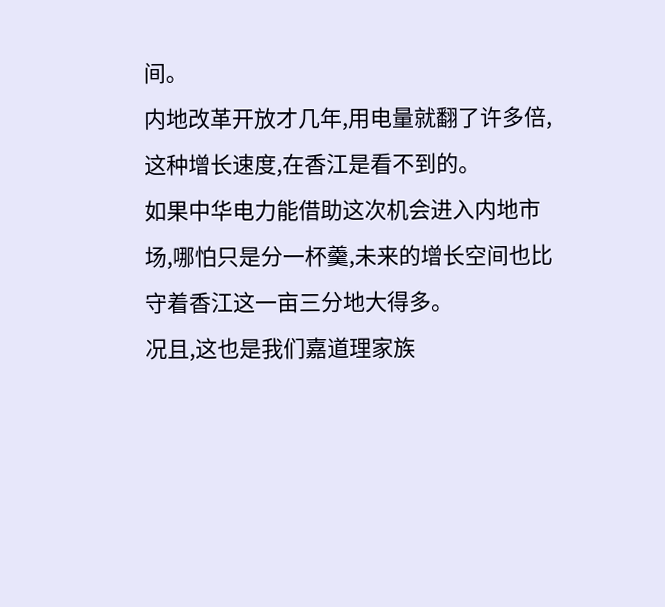间。
内地改革开放才几年,用电量就翻了许多倍,这种增长速度,在香江是看不到的。
如果中华电力能借助这次机会进入内地市场,哪怕只是分一杯羹,未来的增长空间也比守着香江这一亩三分地大得多。
况且,这也是我们嘉道理家族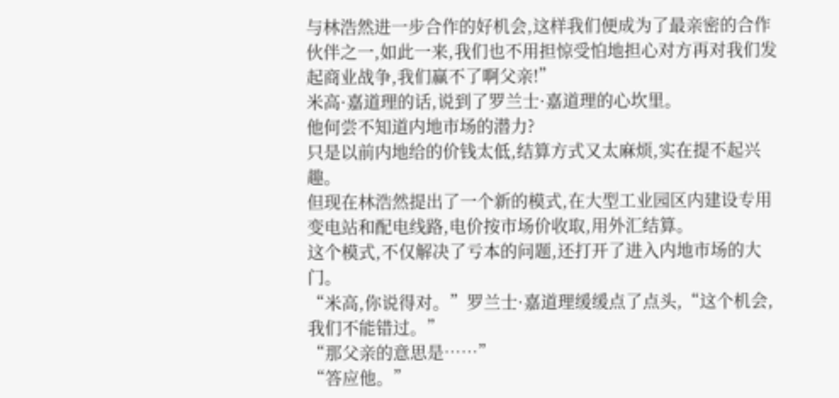与林浩然进一步合作的好机会,这样我们便成为了最亲密的合作伙伴之一,如此一来,我们也不用担惊受怕地担心对方再对我们发起商业战争,我们赢不了啊父亲!”
米高·嘉道理的话,说到了罗兰士·嘉道理的心坎里。
他何尝不知道内地市场的潜力?
只是以前内地给的价钱太低,结算方式又太麻烦,实在提不起兴趣。
但现在林浩然提出了一个新的模式,在大型工业园区内建设专用变电站和配电线路,电价按市场价收取,用外汇结算。
这个模式,不仅解决了亏本的问题,还打开了进入内地市场的大门。
“米高,你说得对。”罗兰士·嘉道理缓缓点了点头,“这个机会,我们不能错过。”
“那父亲的意思是……”
“答应他。”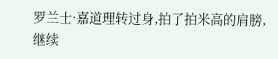罗兰士·嘉道理转过身,拍了拍米高的肩膀,继续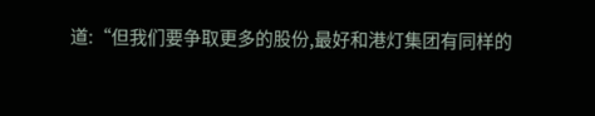道:“但我们要争取更多的股份,最好和港灯集团有同样的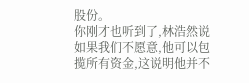股份。
你刚才也听到了,林浩然说如果我们不愿意,他可以包揽所有资金,这说明他并不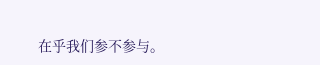在乎我们参不参与。